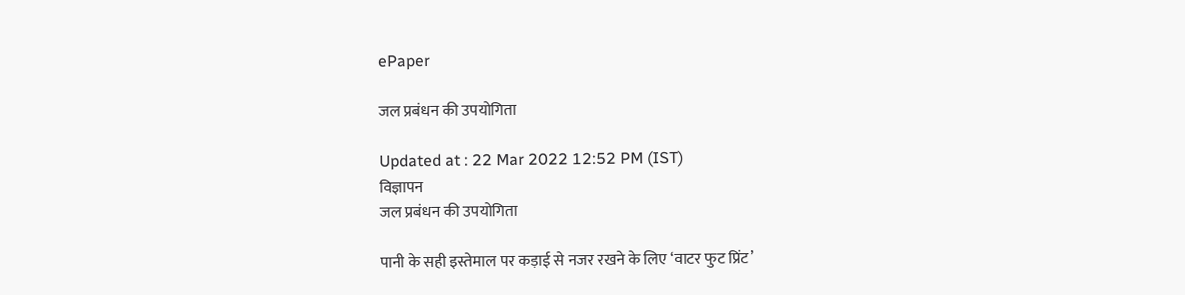ePaper

जल प्रबंधन की उपयोगिता

Updated at : 22 Mar 2022 12:52 PM (IST)
विज्ञापन
जल प्रबंधन की उपयोगिता

पानी के सही इस्तेमाल पर कड़ाई से नजर रखने के लिए ‘वाटर फुट प्रिंट’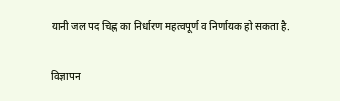यानी जल पद चिह्न का निर्धारण महत्वपूर्ण व निर्णायक हो सकता है.

विज्ञापन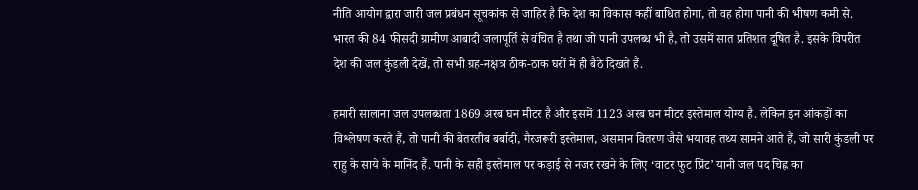नीति आयोग द्वारा जारी जल प्रबंधन सूचकांक से जाहिर है कि देश का विकास कहीं बाधित होगा, तो वह होगा पानी की भीषण कमी से. भारत की 84 फीसदी ग्रामीण आबादी जलापूर्ति से वंचित है तथा जो पानी उपलब्ध भी है, तो उसमें सात प्रतिशत दूषित है. इसके विपरीत देश की जल कुंडली देखें, तो सभी ग्रह-नक्षत्र ठीक-ठाक घरों में ही बैठे दिखते हैं.

हमारी सालाना जल उपलब्धता 1869 अरब घन मीटर है और इसमें 1123 अरब घन मीटर इस्तेमाल योग्य है. लेकिन इन आंकड़ों का विश्लेषण करते हैं, तो पानी की बेतरतीब बर्बादी, गैरजरूरी इस्तेमाल, असमान वितरण जैसे भयावह तथ्य सामने आते हैं, जो सारी कुंडली पर राहु के साये के मानिंद हैं. पानी के सही इस्तेमाल पर कड़ाई से नजर रखने के लिए ‘वाटर फुट प्रिंट’ यानी जल पद चिह्न का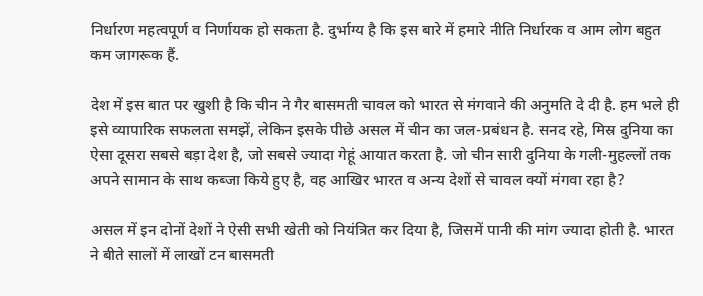निर्धारण महत्वपूर्ण व निर्णायक हो सकता है. दुर्भाग्य है कि इस बारे में हमारे नीति निर्धारक व आम लोग बहुत कम जागरूक हैं.

देश में इस बात पर खुशी है कि चीन ने गैर बासमती चावल को भारत से मंगवाने की अनुमति दे दी है. हम भले ही इसे व्यापारिक सफलता समझें, लेकिन इसके पीछे असल में चीन का जल-प्रबंधन है. सनद रहे, मिस्र दुनिया का ऐसा दूसरा सबसे बड़ा देश है, जो सबसे ज्यादा गेहूं आयात करता है. जो चीन सारी दुनिया के गली-मुहल्लों तक अपने सामान के साथ कब्जा किये हुए है, वह आखिर भारत व अन्य देशों से चावल क्यों मंगवा रहा है?

असल में इन दोनों देशों ने ऐसी सभी खेती को नियंत्रित कर दिया है, जिसमें पानी की मांग ज्यादा होती है. भारत ने बीते सालों में लाखों टन बासमती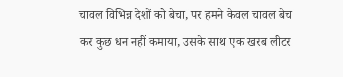चावल विभिन्न देशों को बेचा, पर हमने केवल चावल बेच कर कुछ धन नहीं कमाया, उसके साथ एक खरब लीटर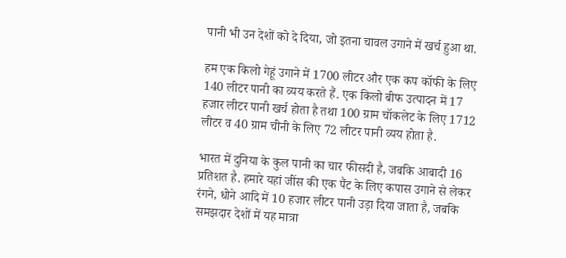पानी भी उन देशों को दे दिया, जो इतना चावल उगाने में खर्च हुआ था.

हम एक किलो गेहूं उगाने में 1700 लीटर और एक कप कॉफी के लिए 140 लीटर पानी का व्यय करते हैं. एक किलो बीफ उत्पादन में 17 हजार लीटर पानी खर्च होता है तथा 100 ग्राम चॉकलेट के लिए 1712 लीटर व 40 ग्राम चीनी के लिए 72 लीटर पानी व्यय होता है.

भारत में दुनिया के कुल पानी का चार फीसदी है, जबकि आबादी 16 प्रतिशत है. हमारे यहां जींस की एक पैंट के लिए कपास उगाने से लेकर रंगने, धोने आदि में 10 हजार लीटर पानी उड़ा दिया जाता है, जबकि समझदार देशों में यह मात्रा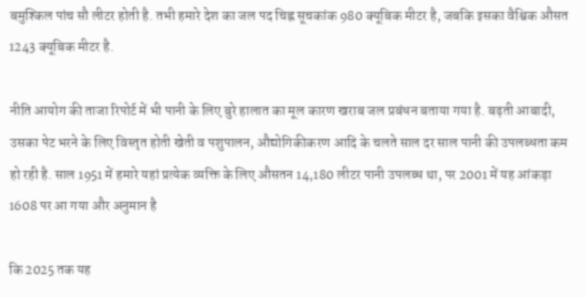बमुश्किल पांच सौ लीटर होती है. तभी हमारे देश का जल पद चिह्न सूचकांक 980 क्यूबिक मीटर है, जबकि इसका वैश्विक औसत 1243 क्यूबिक मीटर है.

नीति आयोग की ताजा रिपोर्ट में भी पानी के लिए बुरे हालात का मूल कारण खराब जल प्रबंधन बताया गया है. बढ़ती आबादी, उसका पेट भरने के लिए विस्तृत होती खेती व पशुपालन, औद्योगिकीकरण आदि के चलते साल दर साल पानी की उपलब्धता कम हो रही है. साल 1951 में हमारे यहां प्रत्येक व्यक्ति के लिए औसतन 14,180 लीटर पानी उपलब्ध था, पर 2001 में यह आंकड़ा 1608 पर आ गया और अनुमान है

कि 2025 तक यह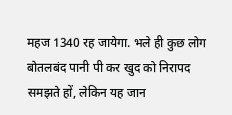महज 1340 रह जायेगा. भले ही कुछ लोग बोतलबंद पानी पी कर खुद को निरापद समझते हों, लेकिन यह जान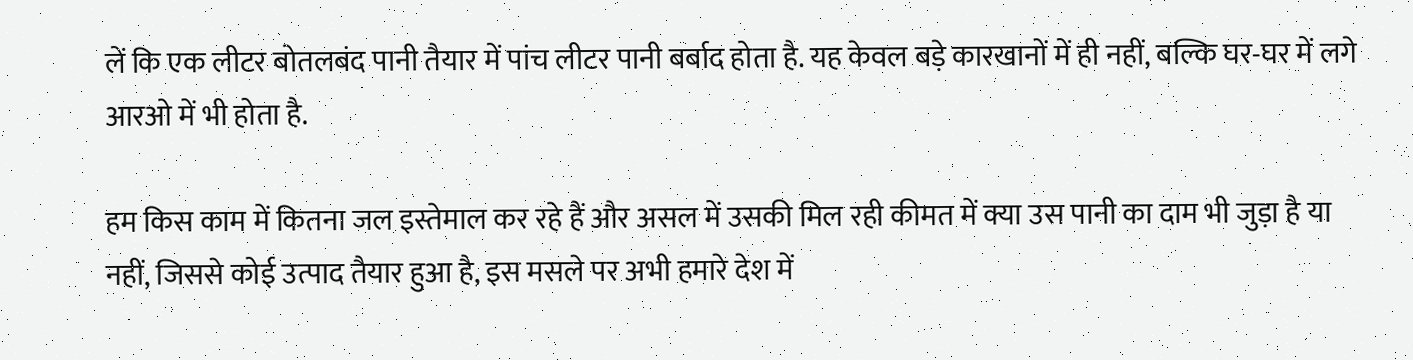लें कि एक लीटर बोतलबंद पानी तैयार में पांच लीटर पानी बर्बाद होता है. यह केवल बड़े कारखानों में ही नहीं, बल्कि घर-घर में लगे आरओ में भी होता है.

हम किस काम में कितना जल इस्तेमाल कर रहे हैं और असल में उसकी मिल रही कीमत में क्या उस पानी का दाम भी जुड़ा है या नहीं, जिससे कोई उत्पाद तैयार हुआ है, इस मसले पर अभी हमारे देश में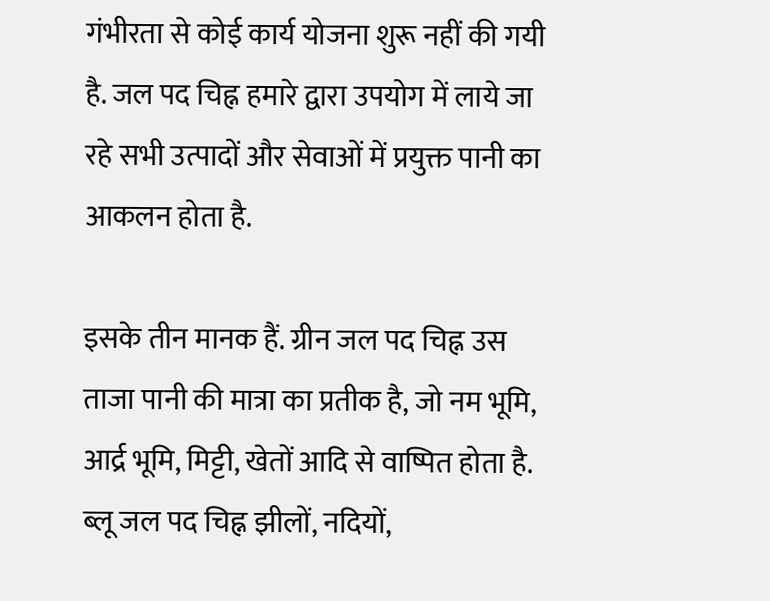गंभीरता से कोई कार्य योजना शुरू नहीं की गयी है. जल पद चिह्न हमारे द्वारा उपयोग में लाये जा रहे सभी उत्पादों और सेवाओं में प्रयुक्त पानी का आकलन होता है.

इसके तीन मानक हैं. ग्रीन जल पद चिह्न उस ताजा पानी की मात्रा का प्रतीक है, जो नम भूमि, आर्द्र भूमि, मिट्टी, खेतों आदि से वाष्पित होता है. ब्लू जल पद चिह्न झीलों, नदियों,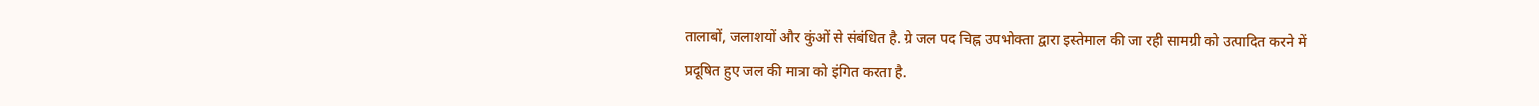तालाबों, जलाशयों और कुंओं से संबंधित है. ग्रे जल पद चिह्न उपभोक्ता द्वारा इस्तेमाल की जा रही सामग्री को उत्पादित करने में प्रदूषित हुए जल की मात्रा को इंगित करता है.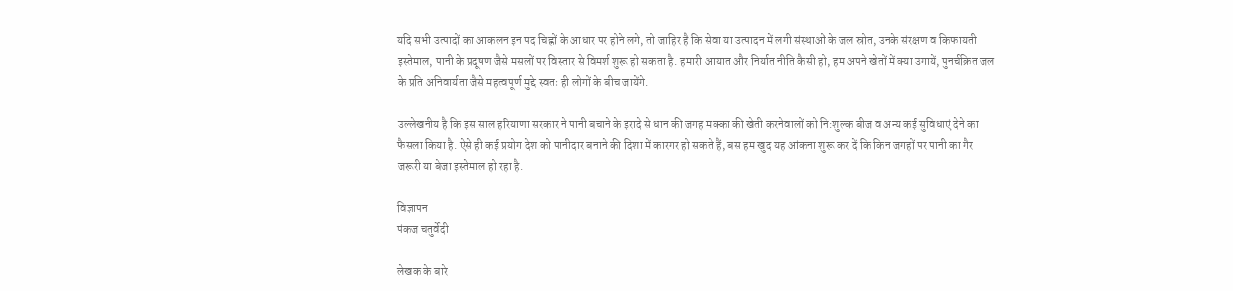यदि सभी उत्पादों का आकलन इन पद चिह्नों के आधार पर होने लगे, तो जाहिर है कि सेवा या उत्पादन में लगी संस्थाओं के जल स्रोत, उनके संरक्षण व किफायती इस्तेमाल, पानी के प्रदूषण जैसे मसलों पर विस्तार से विमर्श शुरू हो सकता है. हमारी आयात और निर्यात नीति कैसी हो, हम अपने खेतों में क्या उगायें, पुनर्चक्रित जल के प्रति अनिवार्यता जैसे महत्वपूर्ण मुद्दे स्वतः ही लोगों के बीच जायेंगे.

उल्लेखनीय है कि इस साल हरियाणा सरकार ने पानी बचाने के इरादे से धान की जगह मक्का की खेती करनेवालों को नि:शुल्क बीज व अन्य कई सुविधाएं देने का फैसला किया है. ऐसे ही कई प्रयोग देश को पानीदार बनाने की दिशा में कारगर हो सकते हैं, बस हम खुद यह आंकना शुरू कर दें कि किन जगहों पर पानी का गैर जरूरी या बेजा इस्तेमाल हो रहा है.

विज्ञापन
पंकज चतुर्वेदी

लेखक के बारे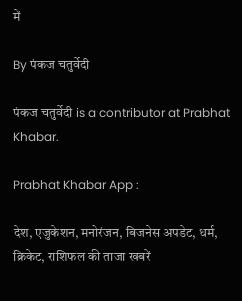में

By पंकज चतुर्वेदी

पंकज चतुर्वेदी is a contributor at Prabhat Khabar.

Prabhat Khabar App :

देश, एजुकेशन, मनोरंजन, बिजनेस अपडेट, धर्म, क्रिकेट, राशिफल की ताजा खबरें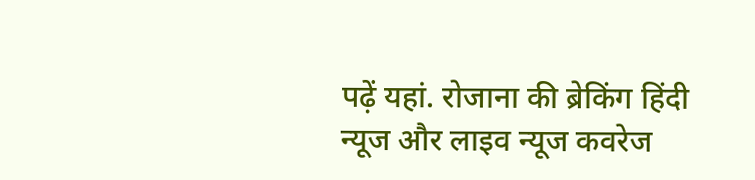पढ़ें यहां. रोजाना की ब्रेकिंग हिंदी न्यूज और लाइव न्यूज कवरेज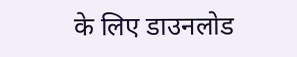के लिए डाउनलोड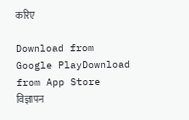करिए

Download from Google PlayDownload from App Store
विज्ञापन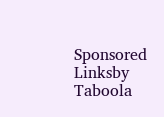Sponsored Linksby Taboola